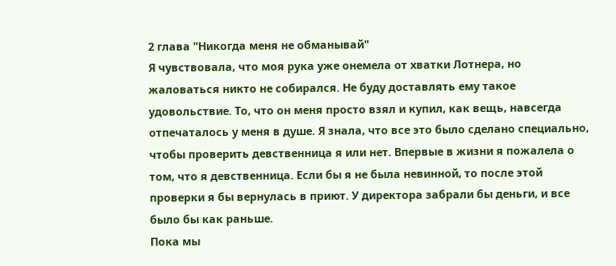2 глава "Никогда меня не обманывай"
Я чувствовала, что моя рука уже онемела от хватки Лотнера, но жаловаться никто не собирался. Не буду доставлять ему такое удовольствие. То, что он меня просто взял и купил, как вещь, навсегда отпечаталось у меня в душе. Я знала, что все это было сделано специально, чтобы проверить девственница я или нет. Впервые в жизни я пожалела о том, что я девственница. Если бы я не была невинной, то после этой проверки я бы вернулась в приют. У директора забрали бы деньги, и все было бы как раньше.
Пока мы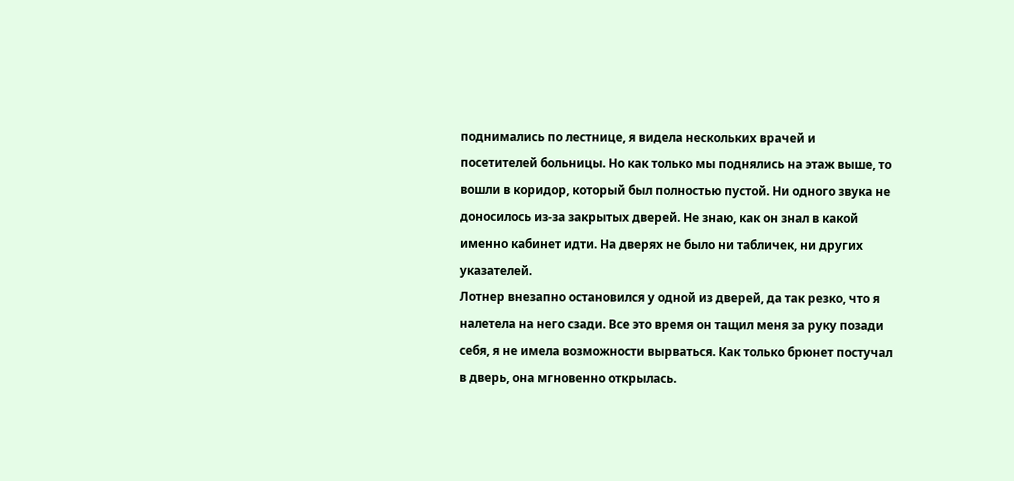поднимались по лестнице, я видела нескольких врачей и посетителей больницы. Но как только мы поднялись на этаж выше, то вошли в коридор, который был полностью пустой. Ни одного звука не доносилось из-за закрытых дверей. Не знаю, как он знал в какой именно кабинет идти. На дверях не было ни табличек, ни других указателей.
Лотнер внезапно остановился у одной из дверей, да так резко, что я налетела на него сзади. Все это время он тащил меня за руку позади себя, я не имела возможности вырваться. Как только брюнет постучал в дверь, она мгновенно открылась.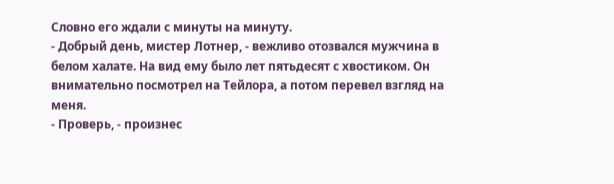Словно его ждали с минуты на минуту.
- Добрый день, мистер Лотнер, - вежливо отозвался мужчина в белом халате. На вид ему было лет пятьдесят с хвостиком. Он внимательно посмотрел на Тейлора, а потом перевел взгляд на меня.
- Проверь, - произнес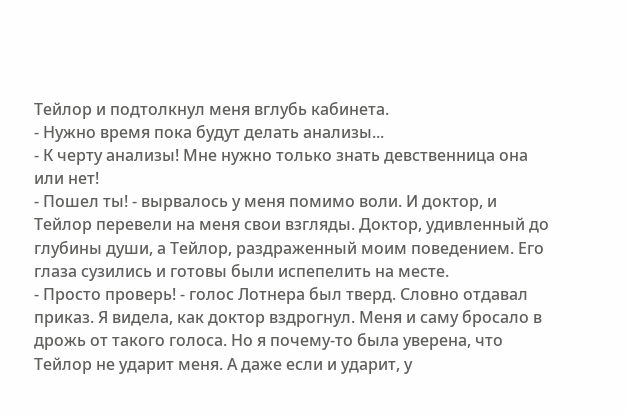Тейлор и подтолкнул меня вглубь кабинета.
- Нужно время пока будут делать анализы...
- К черту анализы! Мне нужно только знать девственница она или нет!
- Пошел ты! - вырвалось у меня помимо воли. И доктор, и Тейлор перевели на меня свои взгляды. Доктор, удивленный до глубины души, а Тейлор, раздраженный моим поведением. Его глаза сузились и готовы были испепелить на месте.
- Просто проверь! - голос Лотнера был тверд. Словно отдавал приказ. Я видела, как доктор вздрогнул. Меня и саму бросало в дрожь от такого голоса. Но я почему-то была уверена, что Тейлор не ударит меня. А даже если и ударит, у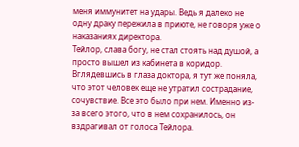меня иммунитет на удары. Ведь я далеко не одну драку пережила в приюте, не говоря уже о наказаниях директора.
Тейлор, слава богу, не стал стоять над душой, а просто вышел из кабинета в коридор. Вглядевшись в глаза доктора, я тут же поняла, что этот человек еще не утратил сострадание, сочувствие. Все это было при нем. Именно из-за всего этого, что в нем сохранилось, он вздрагивал от голоса Тейлора.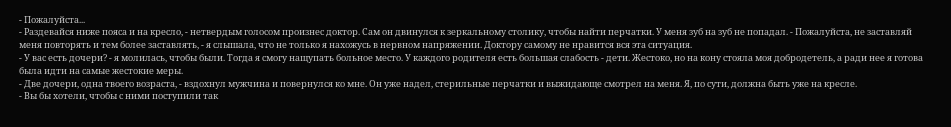- Пожалуйста...
- Раздевайся ниже пояса и на кресло, - нетвердым голосом произнес доктор. Сам он двинулся к зеркальному столику, чтобы найти перчатки. У меня зуб на зуб не попадал. - Пожалуйста, не заставляй меня повторять и тем более заставлять, - я слышала, что не только я нахожусь в нервном напряжении. Доктору самому не нравится вся эта ситуация.
- У вас есть дочери? - я молилась, чтобы были. Тогда я смогу нащупать больное место. У каждого родителя есть большая слабость - дети. Жестоко, но на кону стояла моя добродетель, а ради нее я готова была идти на самые жестокие меры.
- Две дочери, одна твоего возраста, - вздохнул мужчина и повернулся ко мне. Он уже надел, стерильные перчатки и выжидающе смотрел на меня. Я, по сути, должна быть уже на кресле.
- Вы бы хотели, чтобы с ними поступили так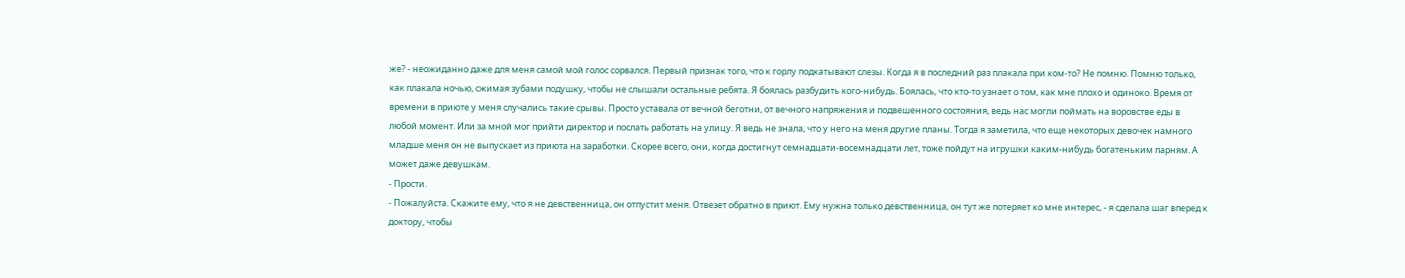же? - неожиданно даже для меня самой мой голос сорвался. Первый признак того, что к горлу подкатывают слезы. Когда я в последний раз плакала при ком-то? Не помню. Помню только, как плакала ночью, сжимая зубами подушку, чтобы не слышали остальные ребята. Я боялась разбудить кого-нибудь. Боялась, что кто-то узнает о том, как мне плохо и одиноко. Время от времени в приюте у меня случались такие срывы. Просто уставала от вечной беготни, от вечного напряжения и подвешенного состояния, ведь нас могли поймать на воровстве еды в любой момент. Или за мной мог прийти директор и послать работать на улицу. Я ведь не знала, что у него на меня другие планы. Тогда я заметила, что еще некоторых девочек намного младше меня он не выпускает из приюта на заработки. Скорее всего, они, когда достигнут семнадцати-восемнадцати лет, тоже пойдут на игрушки каким-нибудь богатеньким парням. А может даже девушкам.
- Прости.
- Пожалуйста. Скажите ему, что я не девственница, он отпустит меня. Отвезет обратно в приют. Ему нужна только девственница, он тут же потеряет ко мне интерес, - я сделала шаг вперед к доктору, чтобы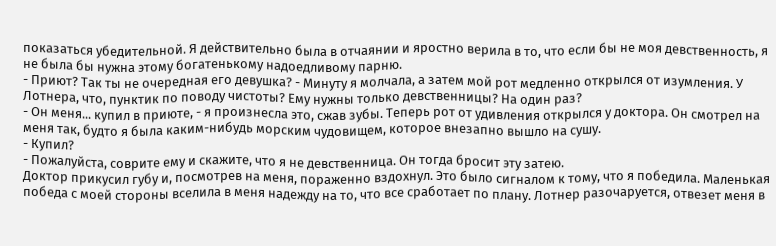показаться убедительной. Я действительно была в отчаянии и яростно верила в то, что если бы не моя девственность, я не была бы нужна этому богатенькому надоедливому парню.
- Приют? Так ты не очередная его девушка? - Минуту я молчала, а затем мой рот медленно открылся от изумления. У Лотнера, что, пунктик по поводу чистоты? Ему нужны только девственницы? На один раз?
- Он меня... купил в приюте, - я произнесла это, сжав зубы. Теперь рот от удивления открылся у доктора. Он смотрел на меня так, будто я была каким-нибудь морским чудовищем, которое внезапно вышло на сушу.
- Купил?
- Пожалуйста, соврите ему и скажите, что я не девственница. Он тогда бросит эту затею.
Доктор прикусил губу и, посмотрев на меня, пораженно вздохнул. Это было сигналом к тому, что я победила. Маленькая победа с моей стороны вселила в меня надежду на то, что все сработает по плану. Лотнер разочаруется, отвезет меня в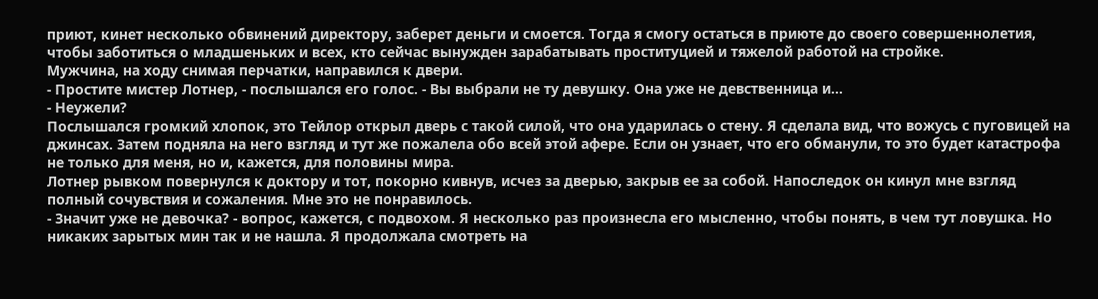приют, кинет несколько обвинений директору, заберет деньги и смоется. Тогда я смогу остаться в приюте до своего совершеннолетия, чтобы заботиться о младшеньких и всех, кто сейчас вынужден зарабатывать проституцией и тяжелой работой на стройке.
Мужчина, на ходу снимая перчатки, направился к двери.
- Простите мистер Лотнер, - послышался его голос. - Вы выбрали не ту девушку. Она уже не девственница и...
- Неужели?
Послышался громкий хлопок, это Тейлор открыл дверь с такой силой, что она ударилась о стену. Я сделала вид, что вожусь с пуговицей на джинсах. Затем подняла на него взгляд и тут же пожалела обо всей этой афере. Если он узнает, что его обманули, то это будет катастрофа не только для меня, но и, кажется, для половины мира.
Лотнер рывком повернулся к доктору и тот, покорно кивнув, исчез за дверью, закрыв ее за собой. Напоследок он кинул мне взгляд полный сочувствия и сожаления. Мне это не понравилось.
- Значит уже не девочка? - вопрос, кажется, с подвохом. Я несколько раз произнесла его мысленно, чтобы понять, в чем тут ловушка. Но никаких зарытых мин так и не нашла. Я продолжала смотреть на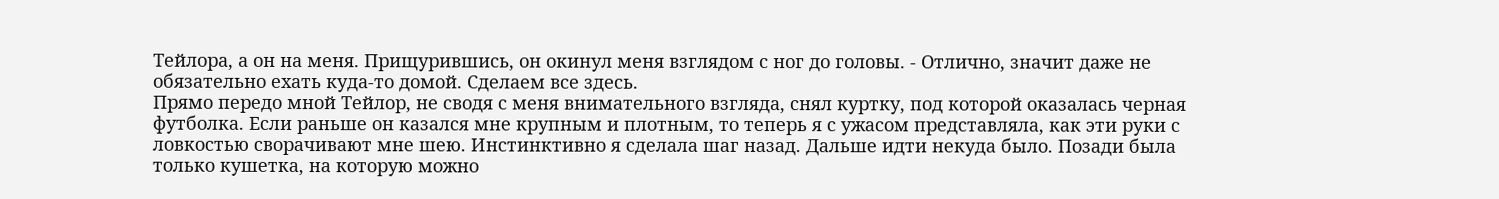Тейлора, а он на меня. Прищурившись, он окинул меня взглядом с ног до головы. - Отлично, значит даже не обязательно ехать куда-то домой. Сделаем все здесь.
Прямо передо мной Тейлор, не сводя с меня внимательного взгляда, снял куртку, под которой оказалась черная футболка. Если раньше он казался мне крупным и плотным, то теперь я с ужасом представляла, как эти руки с ловкостью сворачивают мне шею. Инстинктивно я сделала шаг назад. Дальше идти некуда было. Позади была только кушетка, на которую можно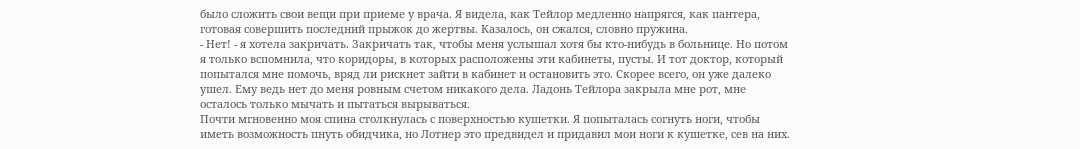было сложить свои вещи при приеме у врача. Я видела, как Тейлор медленно напрягся, как пантера, готовая совершить последний прыжок до жертвы. Казалось, он сжался, словно пружина.
- Нет! - я хотела закричать. Закричать так, чтобы меня услышал хотя бы кто-нибудь в больнице. Но потом я только вспомнила, что коридоры, в которых расположены эти кабинеты, пусты. И тот доктор, который попытался мне помочь, вряд ли рискнет зайти в кабинет и остановить это. Скорее всего, он уже далеко ушел. Ему ведь нет до меня ровным счетом никакого дела. Ладонь Тейлора закрыла мне рот, мне осталось только мычать и пытаться вырываться.
Почти мгновенно моя спина столкнулась с поверхностью кушетки. Я попыталась согнуть ноги, чтобы иметь возможность пнуть обидчика, но Лотнер это предвидел и придавил мои ноги к кушетке, сев на них.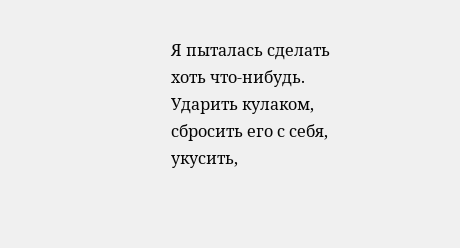Я пыталась сделать хоть что-нибудь. Ударить кулаком, сбросить его с себя, укусить,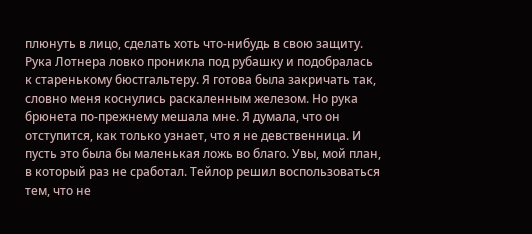плюнуть в лицо, сделать хоть что-нибудь в свою защиту.
Рука Лотнера ловко проникла под рубашку и подобралась к старенькому бюстгальтеру. Я готова была закричать так, словно меня коснулись раскаленным железом. Но рука брюнета по-прежнему мешала мне. Я думала, что он отступится, как только узнает, что я не девственница. И пусть это была бы маленькая ложь во благо. Увы, мой план, в который раз не сработал. Тейлор решил воспользоваться тем, что не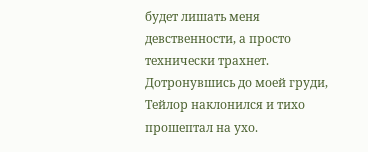будет лишать меня девственности, а просто технически трахнет. Дотронувшись до моей груди, Тейлор наклонился и тихо прошептал на ухо.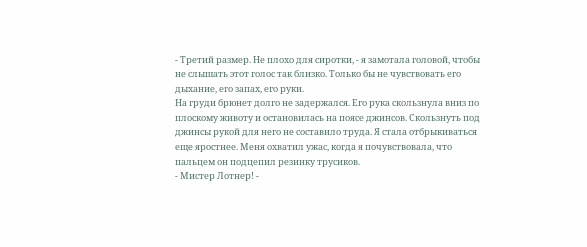- Третий размер. Не плохо для сиротки, - я замотала головой, чтобы не слышать этот голос так близко. Только бы не чувствовать его дыхание, его запах, его руки.
На груди брюнет долго не задержался. Его рука скользнула вниз по плоскому животу и остановилась на поясе джинсов. Скользнуть под джинсы рукой для него не составило труда. Я стала отбрыкиваться еще яростнее. Меня охватил ужас, когда я почувствовала, что пальцем он подцепил резинку трусиков.
- Мистер Лотнер! -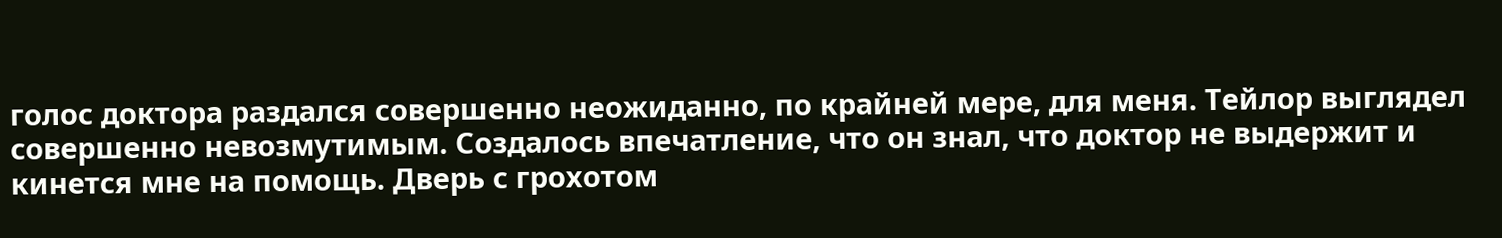голос доктора раздался совершенно неожиданно, по крайней мере, для меня. Тейлор выглядел совершенно невозмутимым. Создалось впечатление, что он знал, что доктор не выдержит и кинется мне на помощь. Дверь с грохотом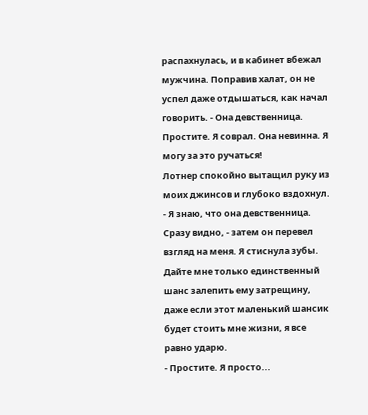распахнулась, и в кабинет вбежал мужчина. Поправив халат, он не успел даже отдышаться, как начал говорить. - Она девственница. Простите. Я соврал. Она невинна. Я могу за это ручаться!
Лотнер спокойно вытащил руку из моих джинсов и глубоко вздохнул.
- Я знаю, что она девственница. Сразу видно, - затем он перевел взгляд на меня. Я стиснула зубы. Дайте мне только единственный шанс залепить ему затрещину, даже если этот маленький шансик будет стоить мне жизни, я все равно ударю.
- Простите. Я просто...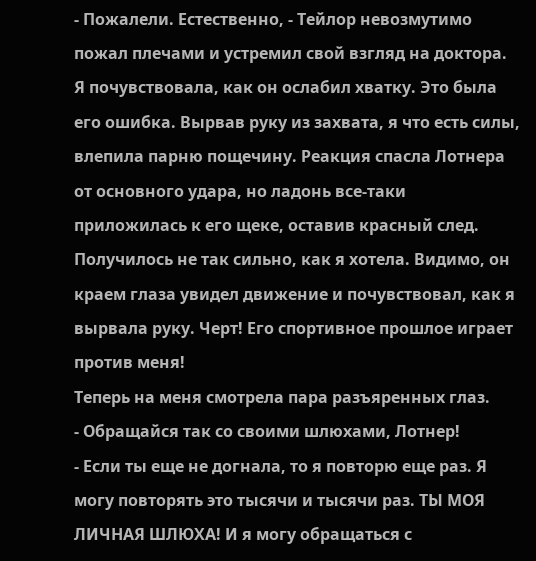- Пожалели. Естественно, - Тейлор невозмутимо пожал плечами и устремил свой взгляд на доктора. Я почувствовала, как он ослабил хватку. Это была его ошибка. Вырвав руку из захвата, я что есть силы, влепила парню пощечину. Реакция спасла Лотнера от основного удара, но ладонь все-таки приложилась к его щеке, оставив красный след. Получилось не так сильно, как я хотела. Видимо, он краем глаза увидел движение и почувствовал, как я вырвала руку. Черт! Его спортивное прошлое играет против меня!
Теперь на меня смотрела пара разъяренных глаз.
- Обращайся так со своими шлюхами, Лотнер!
- Если ты еще не догнала, то я повторю еще раз. Я могу повторять это тысячи и тысячи раз. ТЫ МОЯ ЛИЧНАЯ ШЛЮХА! И я могу обращаться с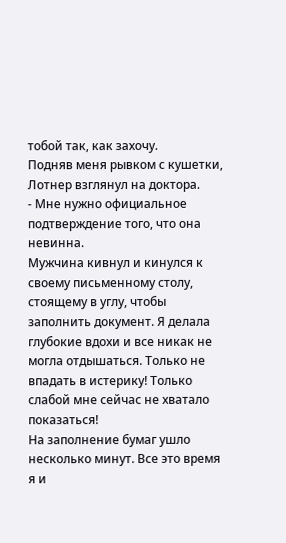тобой так, как захочу.
Подняв меня рывком с кушетки, Лотнер взглянул на доктора.
- Мне нужно официальное подтверждение того, что она невинна.
Мужчина кивнул и кинулся к своему письменному столу, стоящему в углу, чтобы заполнить документ. Я делала глубокие вдохи и все никак не могла отдышаться. Только не впадать в истерику! Только слабой мне сейчас не хватало показаться!
На заполнение бумаг ушло несколько минут. Все это время я и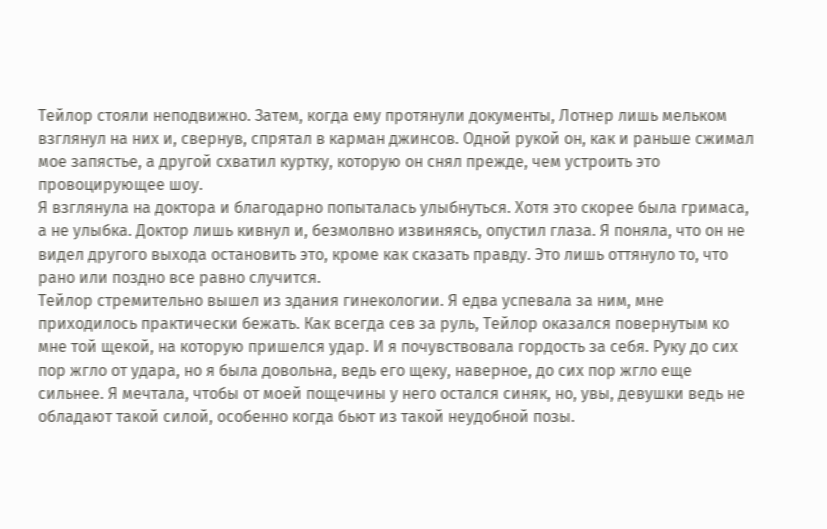Тейлор стояли неподвижно. Затем, когда ему протянули документы, Лотнер лишь мельком взглянул на них и, свернув, спрятал в карман джинсов. Одной рукой он, как и раньше сжимал мое запястье, а другой схватил куртку, которую он снял прежде, чем устроить это провоцирующее шоу.
Я взглянула на доктора и благодарно попыталась улыбнуться. Хотя это скорее была гримаса, а не улыбка. Доктор лишь кивнул и, безмолвно извиняясь, опустил глаза. Я поняла, что он не видел другого выхода остановить это, кроме как сказать правду. Это лишь оттянуло то, что рано или поздно все равно случится.
Тейлор стремительно вышел из здания гинекологии. Я едва успевала за ним, мне приходилось практически бежать. Как всегда сев за руль, Тейлор оказался повернутым ко мне той щекой, на которую пришелся удар. И я почувствовала гордость за себя. Руку до сих пор жгло от удара, но я была довольна, ведь его щеку, наверное, до сих пор жгло еще сильнее. Я мечтала, чтобы от моей пощечины у него остался синяк, но, увы, девушки ведь не обладают такой силой, особенно когда бьют из такой неудобной позы.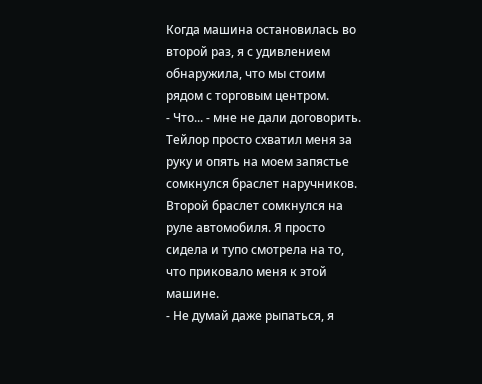Когда машина остановилась во второй раз, я с удивлением обнаружила, что мы стоим рядом с торговым центром.
- Что... - мне не дали договорить. Тейлор просто схватил меня за руку и опять на моем запястье сомкнулся браслет наручников. Второй браслет сомкнулся на руле автомобиля. Я просто сидела и тупо смотрела на то, что приковало меня к этой машине.
- Не думай даже рыпаться, я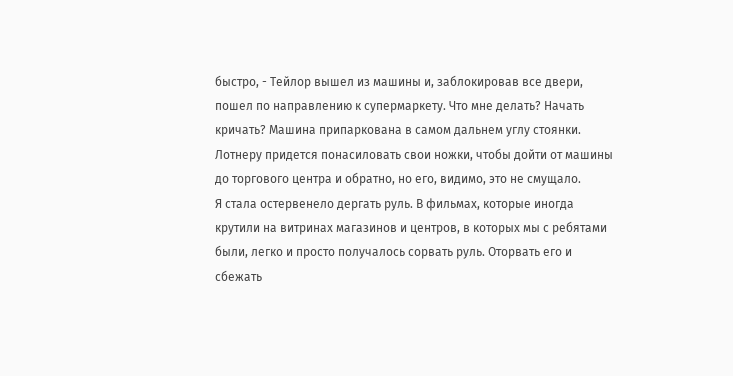быстро, - Тейлор вышел из машины и, заблокировав все двери, пошел по направлению к супермаркету. Что мне делать? Начать кричать? Машина припаркована в самом дальнем углу стоянки. Лотнеру придется понасиловать свои ножки, чтобы дойти от машины до торгового центра и обратно, но его, видимо, это не смущало.
Я стала остервенело дергать руль. В фильмах, которые иногда крутили на витринах магазинов и центров, в которых мы с ребятами были, легко и просто получалось сорвать руль. Оторвать его и сбежать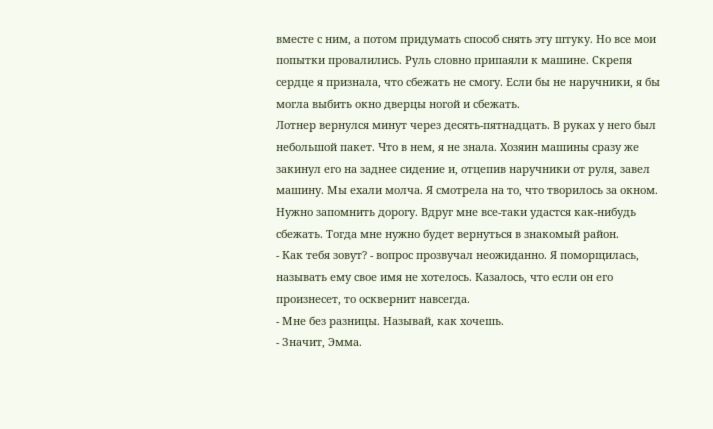вместе с ним, а потом придумать способ снять эту штуку. Но все мои попытки провалились. Руль словно припаяли к машине. Скрепя сердце я признала, что сбежать не смогу. Если бы не наручники, я бы могла выбить окно дверцы ногой и сбежать.
Лотнер вернулся минут через десять-пятнадцать. В руках у него был небольшой пакет. Что в нем, я не знала. Хозяин машины сразу же закинул его на заднее сидение и, отцепив наручники от руля, завел машину. Мы ехали молча. Я смотрела на то, что творилось за окном. Нужно запомнить дорогу. Вдруг мне все-таки удастся как-нибудь сбежать. Тогда мне нужно будет вернуться в знакомый район.
- Как тебя зовут? - вопрос прозвучал неожиданно. Я поморщилась, называть ему свое имя не хотелось. Казалось, что если он его произнесет, то осквернит навсегда.
- Мне без разницы. Называй, как хочешь.
- Значит, Эмма.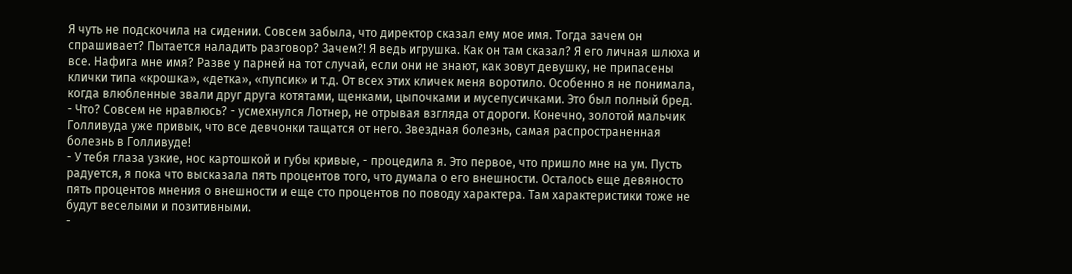Я чуть не подскочила на сидении. Совсем забыла, что директор сказал ему мое имя. Тогда зачем он спрашивает? Пытается наладить разговор? Зачем?! Я ведь игрушка. Как он там сказал? Я его личная шлюха и все. Нафига мне имя? Разве у парней на тот случай, если они не знают, как зовут девушку, не припасены клички типа «крошка», «детка», «пупсик» и т.д. От всех этих кличек меня воротило. Особенно я не понимала, когда влюбленные звали друг друга котятами, щенками, цыпочками и мусепусичками. Это был полный бред.
- Что? Совсем не нравлюсь? - усмехнулся Лотнер, не отрывая взгляда от дороги. Конечно, золотой мальчик Голливуда уже привык, что все девчонки тащатся от него. Звездная болезнь, самая распространенная болезнь в Голливуде!
- У тебя глаза узкие, нос картошкой и губы кривые, - процедила я. Это первое, что пришло мне на ум. Пусть радуется, я пока что высказала пять процентов того, что думала о его внешности. Осталось еще девяносто пять процентов мнения о внешности и еще сто процентов по поводу характера. Там характеристики тоже не будут веселыми и позитивными.
-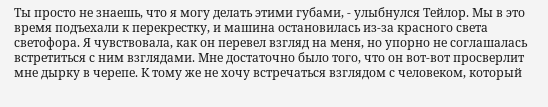Ты просто не знаешь, что я могу делать этими губами, - улыбнулся Тейлор. Мы в это время подъехали к перекрестку, и машина остановилась из-за красного света светофора. Я чувствовала, как он перевел взгляд на меня, но упорно не соглашалась встретиться с ним взглядами. Мне достаточно было того, что он вот-вот просверлит мне дырку в черепе. К тому же не хочу встречаться взглядом с человеком, который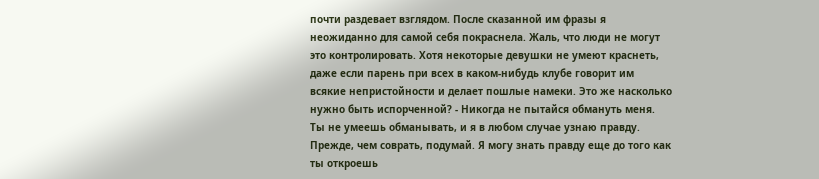почти раздевает взглядом. После сказанной им фразы я неожиданно для самой себя покраснела. Жаль, что люди не могут это контролировать. Хотя некоторые девушки не умеют краснеть, даже если парень при всех в каком-нибудь клубе говорит им всякие непристойности и делает пошлые намеки. Это же насколько нужно быть испорченной? - Никогда не пытайся обмануть меня. Ты не умеешь обманывать, и я в любом случае узнаю правду. Прежде, чем соврать, подумай. Я могу знать правду еще до того как ты откроешь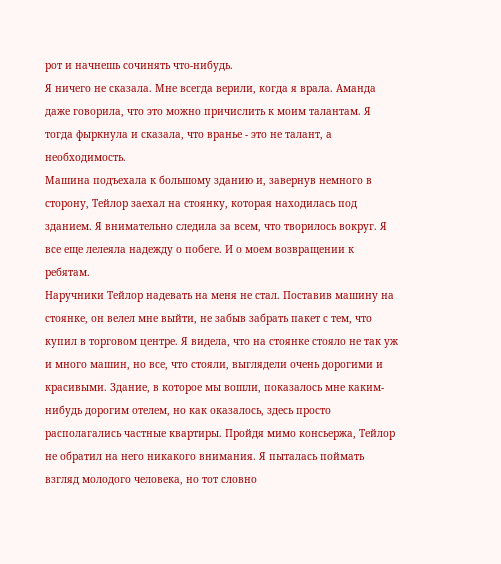рот и начнешь сочинять что-нибудь.
Я ничего не сказала. Мне всегда верили, когда я врала. Аманда даже говорила, что это можно причислить к моим талантам. Я тогда фыркнула и сказала, что вранье - это не талант, а необходимость.
Машина подъехала к большому зданию и, завернув немного в сторону, Тейлор заехал на стоянку, которая находилась под зданием. Я внимательно следила за всем, что творилось вокруг. Я все еще лелеяла надежду о побеге. И о моем возвращении к ребятам.
Наручники Тейлор надевать на меня не стал. Поставив машину на стоянке, он велел мне выйти, не забыв забрать пакет с тем, что купил в торговом центре. Я видела, что на стоянке стояло не так уж и много машин, но все, что стояли, выглядели очень дорогими и красивыми. Здание, в которое мы вошли, показалось мне каким-нибудь дорогим отелем, но как оказалось, здесь просто располагались частные квартиры. Пройдя мимо консьержа, Тейлор не обратил на него никакого внимания. Я пыталась поймать взгляд молодого человека, но тот словно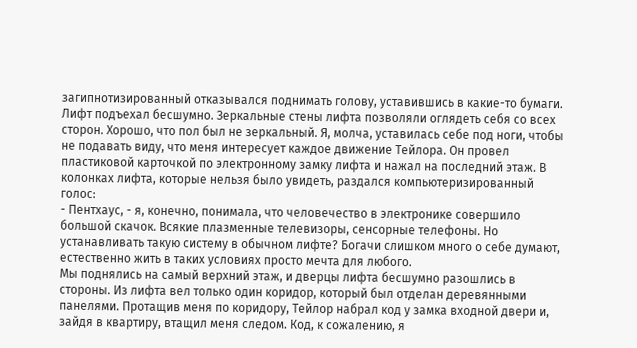загипнотизированный отказывался поднимать голову, уставившись в какие-то бумаги. Лифт подъехал бесшумно. Зеркальные стены лифта позволяли оглядеть себя со всех сторон. Хорошо, что пол был не зеркальный. Я, молча, уставилась себе под ноги, чтобы не подавать виду, что меня интересует каждое движение Тейлора. Он провел пластиковой карточкой по электронному замку лифта и нажал на последний этаж. В колонках лифта, которые нельзя было увидеть, раздался компьютеризированный голос:
- Пентхаус, - я, конечно, понимала, что человечество в электронике совершило большой скачок. Всякие плазменные телевизоры, сенсорные телефоны. Но устанавливать такую систему в обычном лифте? Богачи слишком много о себе думают, естественно жить в таких условиях просто мечта для любого.
Мы поднялись на самый верхний этаж, и дверцы лифта бесшумно разошлись в стороны. Из лифта вел только один коридор, который был отделан деревянными панелями. Протащив меня по коридору, Тейлор набрал код у замка входной двери и, зайдя в квартиру, втащил меня следом. Код, к сожалению, я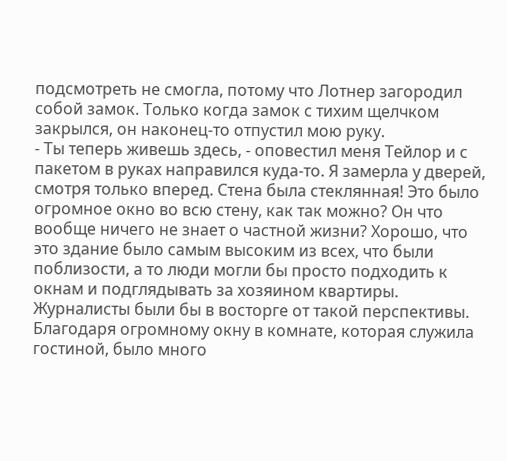подсмотреть не смогла, потому что Лотнер загородил собой замок. Только когда замок с тихим щелчком закрылся, он наконец-то отпустил мою руку.
- Ты теперь живешь здесь, - оповестил меня Тейлор и с пакетом в руках направился куда-то. Я замерла у дверей, смотря только вперед. Стена была стеклянная! Это было огромное окно во всю стену, как так можно? Он что вообще ничего не знает о частной жизни? Хорошо, что это здание было самым высоким из всех, что были поблизости, а то люди могли бы просто подходить к окнам и подглядывать за хозяином квартиры. Журналисты были бы в восторге от такой перспективы.
Благодаря огромному окну в комнате, которая служила гостиной, было много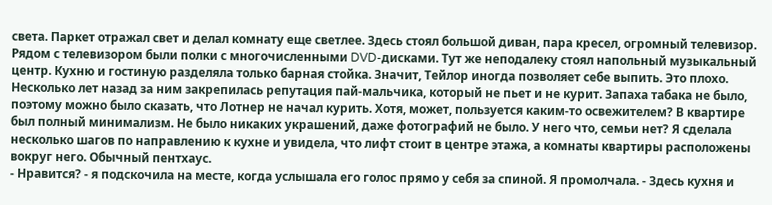света. Паркет отражал свет и делал комнату еще светлее. Здесь стоял большой диван, пара кресел, огромный телевизор. Рядом с телевизором были полки с многочисленными DVD-дисками. Тут же неподалеку стоял напольный музыкальный центр. Кухню и гостиную разделяла только барная стойка. Значит, Тейлор иногда позволяет себе выпить. Это плохо. Несколько лет назад за ним закрепилась репутация пай-мальчика, который не пьет и не курит. Запаха табака не было, поэтому можно было сказать, что Лотнер не начал курить. Хотя, может, пользуется каким-то освежителем? В квартире был полный минимализм. Не было никаких украшений, даже фотографий не было. У него что, семьи нет? Я сделала несколько шагов по направлению к кухне и увидела, что лифт стоит в центре этажа, а комнаты квартиры расположены вокруг него. Обычный пентхаус.
- Нравится? - я подскочила на месте, когда услышала его голос прямо у себя за спиной. Я промолчала. - Здесь кухня и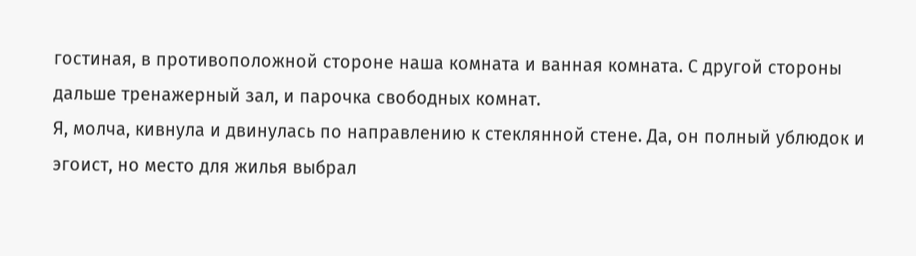гостиная, в противоположной стороне наша комната и ванная комната. С другой стороны дальше тренажерный зал, и парочка свободных комнат.
Я, молча, кивнула и двинулась по направлению к стеклянной стене. Да, он полный ублюдок и эгоист, но место для жилья выбрал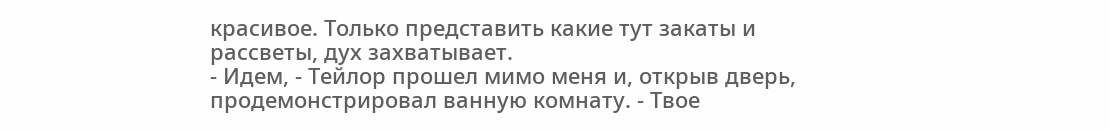красивое. Только представить какие тут закаты и рассветы, дух захватывает.
- Идем, - Тейлор прошел мимо меня и, открыв дверь, продемонстрировал ванную комнату. - Твое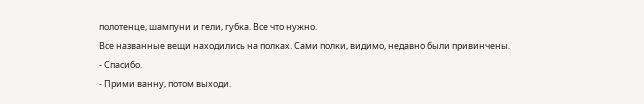полотенце, шампуни и гели, губка. Все что нужно.
Все названные вещи находились на полках. Сами полки, видимо, недавно были привинчены.
- Спасибо.
- Прими ванну, потом выходи.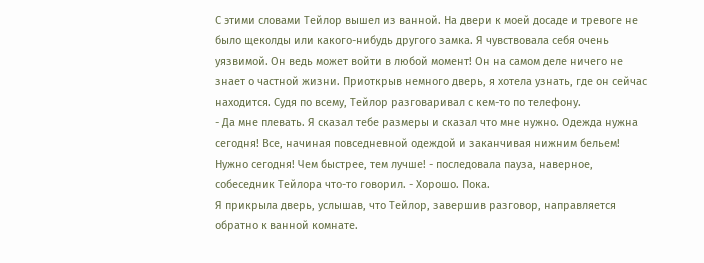С этими словами Тейлор вышел из ванной. На двери к моей досаде и тревоге не было щеколды или какого-нибудь другого замка. Я чувствовала себя очень уязвимой. Он ведь может войти в любой момент! Он на самом деле ничего не знает о частной жизни. Приоткрыв немного дверь, я хотела узнать, где он сейчас находится. Судя по всему, Тейлор разговаривал с кем-то по телефону.
- Да мне плевать. Я сказал тебе размеры и сказал что мне нужно. Одежда нужна сегодня! Все, начиная повседневной одеждой и заканчивая нижним бельем! Нужно сегодня! Чем быстрее, тем лучше! - последовала пауза, наверное, собеседник Тейлора что-то говорил. - Хорошо. Пока.
Я прикрыла дверь, услышав, что Тейлор, завершив разговор, направляется обратно к ванной комнате.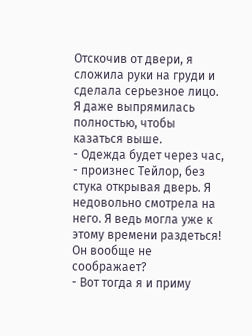Отскочив от двери, я сложила руки на груди и сделала серьезное лицо. Я даже выпрямилась полностью, чтобы казаться выше.
- Одежда будет через час, - произнес Тейлор, без стука открывая дверь. Я недовольно смотрела на него. Я ведь могла уже к этому времени раздеться! Он вообще не соображает?
- Вот тогда я и приму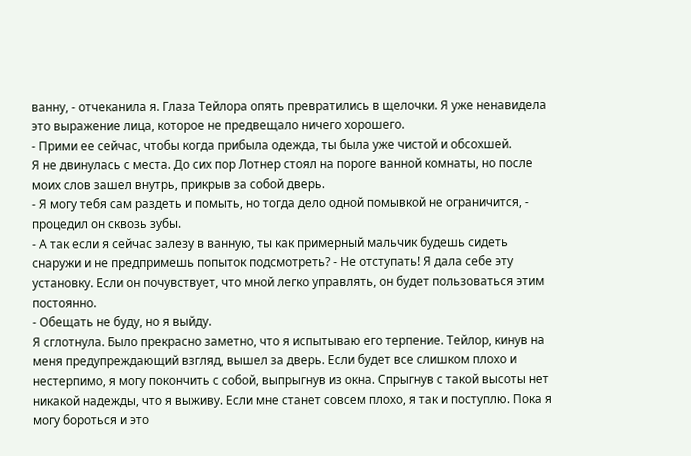ванну, - отчеканила я. Глаза Тейлора опять превратились в щелочки. Я уже ненавидела это выражение лица, которое не предвещало ничего хорошего.
- Прими ее сейчас, чтобы когда прибыла одежда, ты была уже чистой и обсохшей.
Я не двинулась с места. До сих пор Лотнер стоял на пороге ванной комнаты, но после моих слов зашел внутрь, прикрыв за собой дверь.
- Я могу тебя сам раздеть и помыть, но тогда дело одной помывкой не ограничится, - процедил он сквозь зубы.
- А так если я сейчас залезу в ванную, ты как примерный мальчик будешь сидеть снаружи и не предпримешь попыток подсмотреть? - Не отступать! Я дала себе эту установку. Если он почувствует, что мной легко управлять, он будет пользоваться этим постоянно.
- Обещать не буду, но я выйду.
Я сглотнула. Было прекрасно заметно, что я испытываю его терпение. Тейлор, кинув на меня предупреждающий взгляд, вышел за дверь. Если будет все слишком плохо и нестерпимо, я могу покончить с собой, выпрыгнув из окна. Спрыгнув с такой высоты нет никакой надежды, что я выживу. Если мне станет совсем плохо, я так и поступлю. Пока я могу бороться и это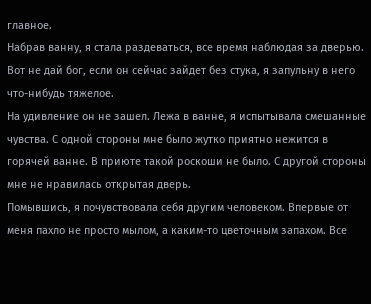главное.
Набрав ванну, я стала раздеваться, все время наблюдая за дверью. Вот не дай бог, если он сейчас зайдет без стука, я запульну в него что-нибудь тяжелое.
На удивление он не зашел. Лежа в ванне, я испытывала смешанные чувства. С одной стороны мне было жутко приятно нежится в горячей ванне. В приюте такой роскоши не было. С другой стороны мне не нравилась открытая дверь.
Помывшись, я почувствовала себя другим человеком. Впервые от меня пахло не просто мылом, а каким-то цветочным запахом. Все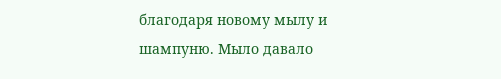благодаря новому мылу и шампуню. Мыло давало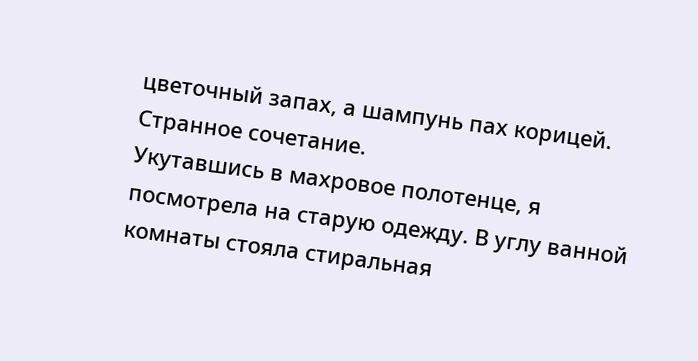цветочный запах, а шампунь пах корицей. Странное сочетание.
Укутавшись в махровое полотенце, я посмотрела на старую одежду. В углу ванной комнаты стояла стиральная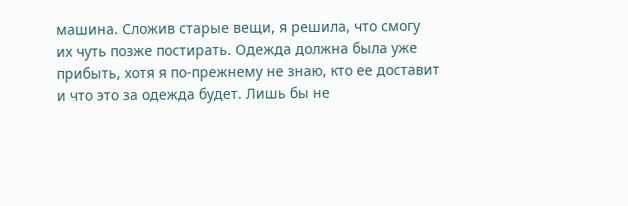машина. Сложив старые вещи, я решила, что смогу их чуть позже постирать. Одежда должна была уже прибыть, хотя я по-прежнему не знаю, кто ее доставит и что это за одежда будет. Лишь бы не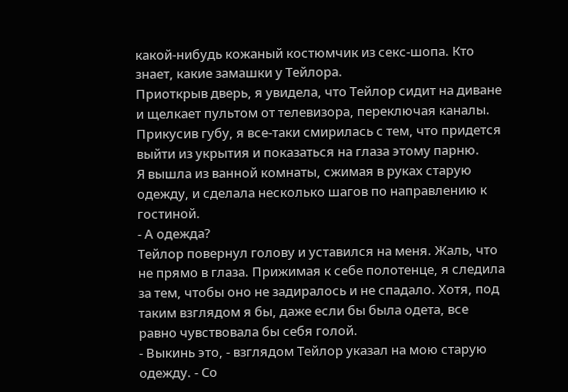какой-нибудь кожаный костюмчик из секс-шопа. Кто знает, какие замашки у Тейлора.
Приоткрыв дверь, я увидела, что Тейлор сидит на диване и щелкает пультом от телевизора, переключая каналы. Прикусив губу, я все-таки смирилась с тем, что придется выйти из укрытия и показаться на глаза этому парню.
Я вышла из ванной комнаты, сжимая в руках старую одежду, и сделала несколько шагов по направлению к гостиной.
- А одежда?
Тейлор повернул голову и уставился на меня. Жаль, что не прямо в глаза. Прижимая к себе полотенце, я следила за тем, чтобы оно не задиралось и не спадало. Хотя, под таким взглядом я бы, даже если бы была одета, все равно чувствовала бы себя голой.
- Выкинь это, - взглядом Тейлор указал на мою старую одежду. - Со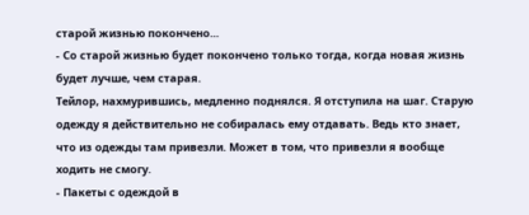старой жизнью покончено...
- Со старой жизнью будет покончено только тогда, когда новая жизнь будет лучше, чем старая.
Тейлор, нахмурившись, медленно поднялся. Я отступила на шаг. Старую одежду я действительно не собиралась ему отдавать. Ведь кто знает, что из одежды там привезли. Может в том, что привезли я вообще ходить не смогу.
- Пакеты с одеждой в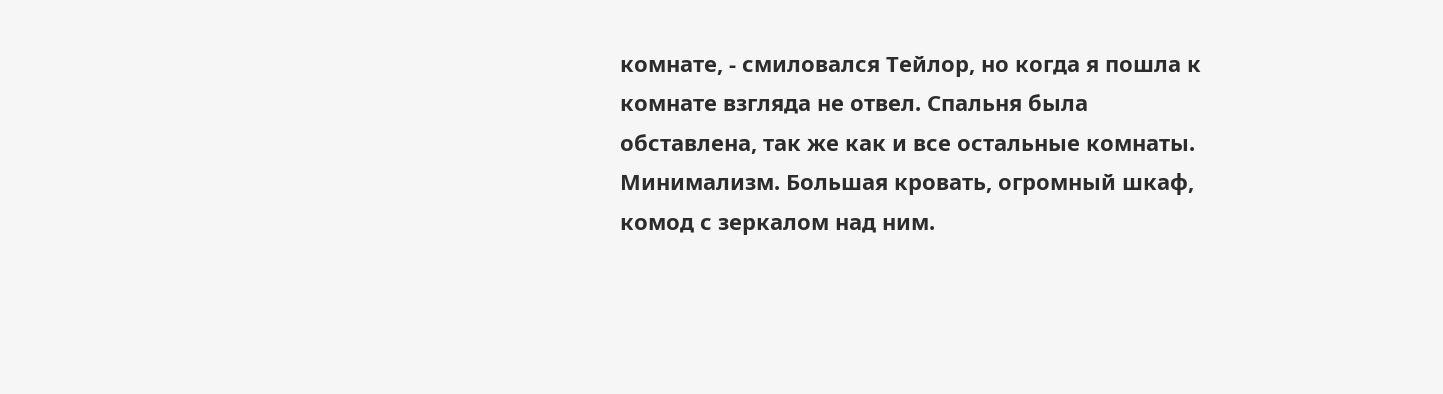комнате, - смиловался Тейлор, но когда я пошла к комнате взгляда не отвел. Спальня была обставлена, так же как и все остальные комнаты. Минимализм. Большая кровать, огромный шкаф, комод с зеркалом над ним.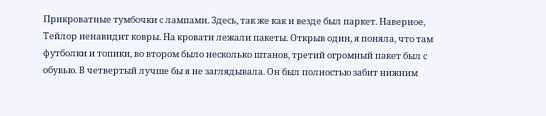Прикроватные тумбочки с лампами. Здесь, так же как и везде был паркет. Наверное, Тейлор ненавидит ковры. На кровати лежали пакеты. Открыв один, я поняла, что там футболки и топики, во втором было несколько штанов, третий огромный пакет был с обувью. В четвертый лучше бы я не заглядывала. Он был полностью забит нижним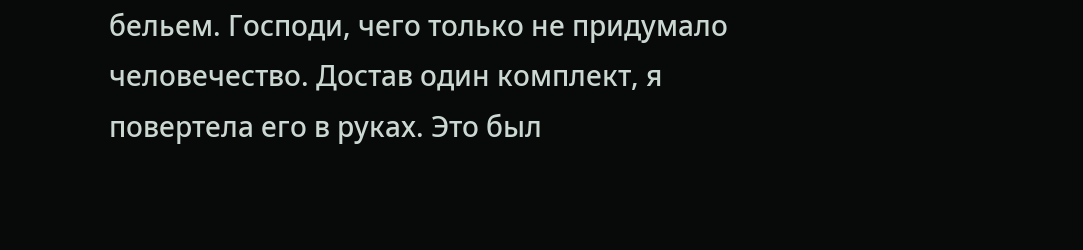бельем. Господи, чего только не придумало человечество. Достав один комплект, я повертела его в руках. Это был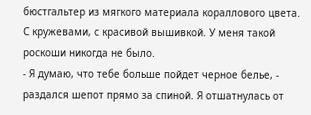бюстгальтер из мягкого материала кораллового цвета. С кружевами, с красивой вышивкой. У меня такой роскоши никогда не было.
- Я думаю, что тебе больше пойдет черное белье, - раздался шепот прямо за спиной. Я отшатнулась от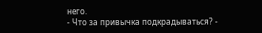него.
- Что за привычка подкрадываться? -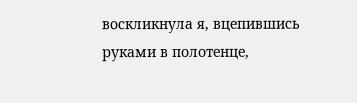воскликнула я, вцепившись руками в полотенце,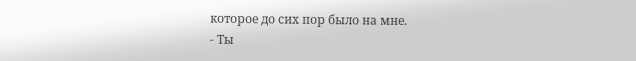которое до сих пор было на мне.
- Ты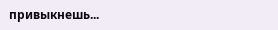привыкнешь...